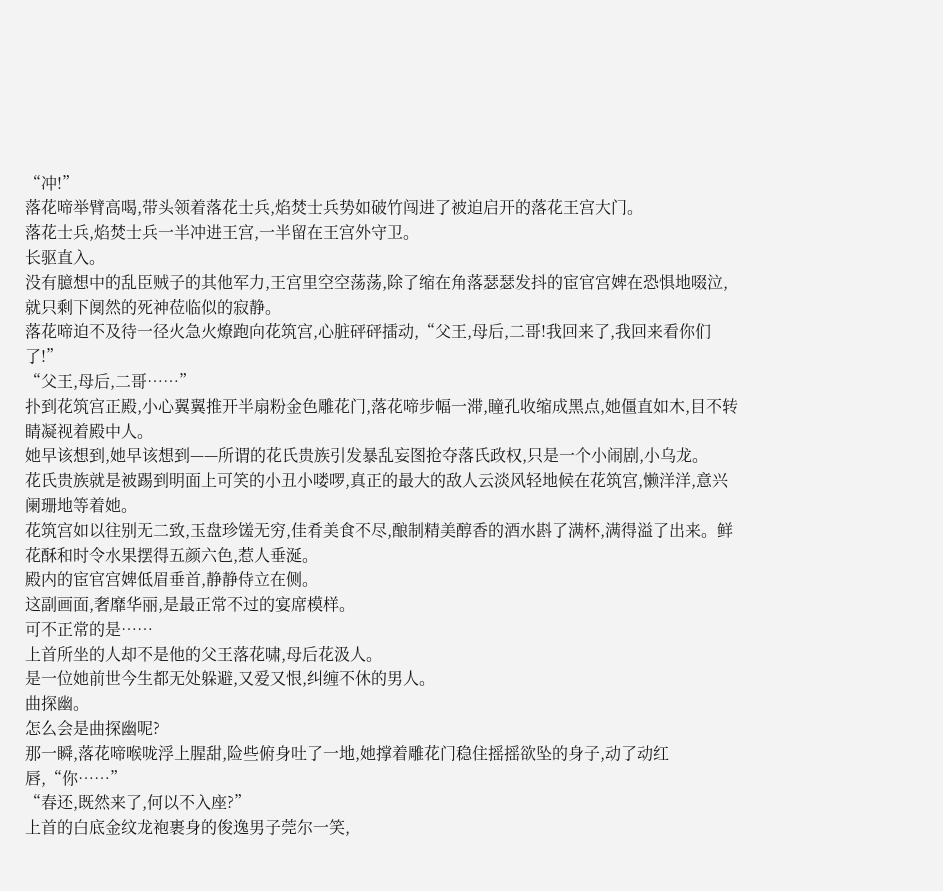“冲!”
落花啼举臂高喝,带头领着落花士兵,焰焚士兵势如破竹闯进了被迫启开的落花王宫大门。
落花士兵,焰焚士兵一半冲进王宫,一半留在王宫外守卫。
长驱直入。
没有臆想中的乱臣贼子的其他军力,王宫里空空荡荡,除了缩在角落瑟瑟发抖的宦官宫婢在恐惧地啜泣,就只剩下阒然的死神莅临似的寂静。
落花啼迫不及待一径火急火燎跑向花筑宫,心脏砰砰擂动,“父王,母后,二哥!我回来了,我回来看你们了!”
“父王,母后,二哥……”
扑到花筑宫正殿,小心翼翼推开半扇粉金色雕花门,落花啼步幅一滞,瞳孔收缩成黑点,她僵直如木,目不转睛凝视着殿中人。
她早该想到,她早该想到——所谓的花氏贵族引发暴乱妄图抢夺落氏政权,只是一个小闹剧,小乌龙。
花氏贵族就是被踢到明面上可笑的小丑小喽啰,真正的最大的敌人云淡风轻地候在花筑宫,懒洋洋,意兴阑珊地等着她。
花筑宫如以往别无二致,玉盘珍馐无穷,佳肴美食不尽,酿制精美醇香的酒水斟了满杯,满得溢了出来。鲜花酥和时令水果摆得五颜六色,惹人垂涎。
殿内的宦官宫婢低眉垂首,静静侍立在侧。
这副画面,奢靡华丽,是最正常不过的宴席模样。
可不正常的是……
上首所坐的人却不是他的父王落花啸,母后花汲人。
是一位她前世今生都无处躲避,又爱又恨,纠缠不休的男人。
曲探幽。
怎么会是曲探幽呢?
那一瞬,落花啼喉咙浮上腥甜,险些俯身吐了一地,她撑着雕花门稳住摇摇欲坠的身子,动了动红唇,“你……”
“春还,既然来了,何以不入座?”
上首的白底金纹龙袍裹身的俊逸男子莞尔一笑,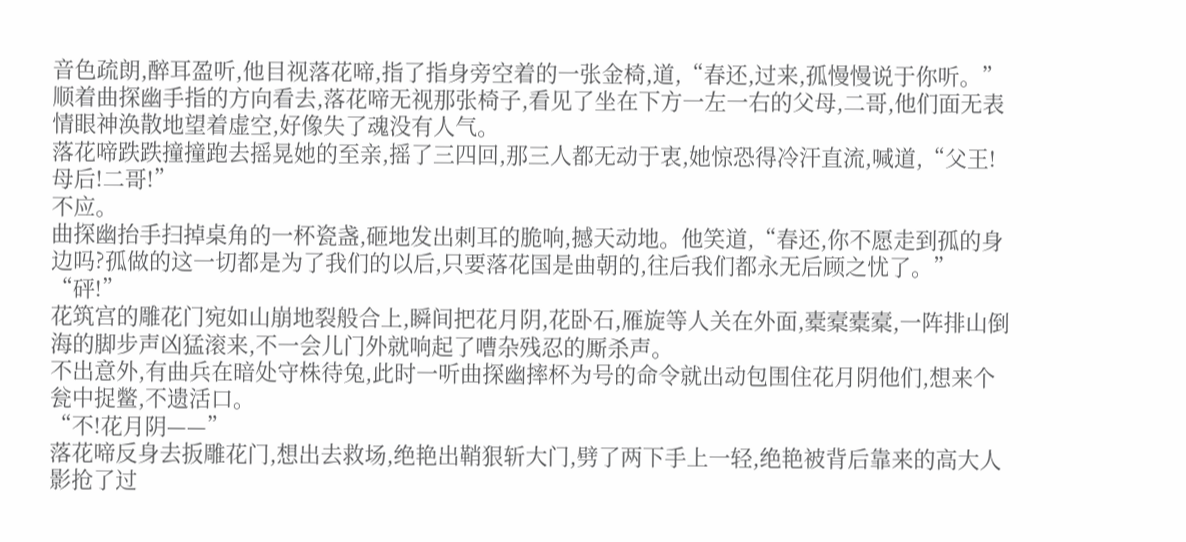音色疏朗,醉耳盈听,他目视落花啼,指了指身旁空着的一张金椅,道,“春还,过来,孤慢慢说于你听。”
顺着曲探幽手指的方向看去,落花啼无视那张椅子,看见了坐在下方一左一右的父母,二哥,他们面无表情眼神涣散地望着虚空,好像失了魂没有人气。
落花啼跌跌撞撞跑去摇晃她的至亲,摇了三四回,那三人都无动于衷,她惊恐得冷汗直流,喊道,“父王!母后!二哥!”
不应。
曲探幽抬手扫掉桌角的一杯瓷盏,砸地发出刺耳的脆响,撼天动地。他笑道,“春还,你不愿走到孤的身边吗?孤做的这一切都是为了我们的以后,只要落花国是曲朝的,往后我们都永无后顾之忧了。”
“砰!”
花筑宫的雕花门宛如山崩地裂般合上,瞬间把花月阴,花卧石,雁旋等人关在外面,橐槖橐槖,一阵排山倒海的脚步声凶猛滚来,不一会儿门外就响起了嘈杂残忍的厮杀声。
不出意外,有曲兵在暗处守株待兔,此时一听曲探幽摔杯为号的命令就出动包围住花月阴他们,想来个瓮中捉鳖,不遗活口。
“不!花月阴——”
落花啼反身去扳雕花门,想出去救场,绝艳出鞘狠斩大门,劈了两下手上一轻,绝艳被背后靠来的高大人影抢了过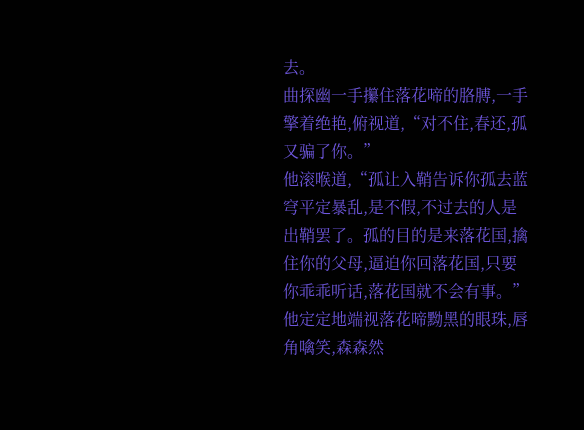去。
曲探幽一手攥住落花啼的胳膊,一手擎着绝艳,俯视道,“对不住,春还,孤又骗了你。”
他滚喉道,“孤让入鞘告诉你孤去蓝穹平定暴乱,是不假,不过去的人是出鞘罢了。孤的目的是来落花国,擒住你的父母,逼迫你回落花国,只要你乖乖听话,落花国就不会有事。”
他定定地端视落花啼黝黑的眼珠,唇角噙笑,森森然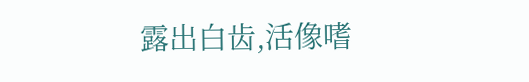露出白齿,活像嗜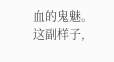血的鬼魅。
这副样子,